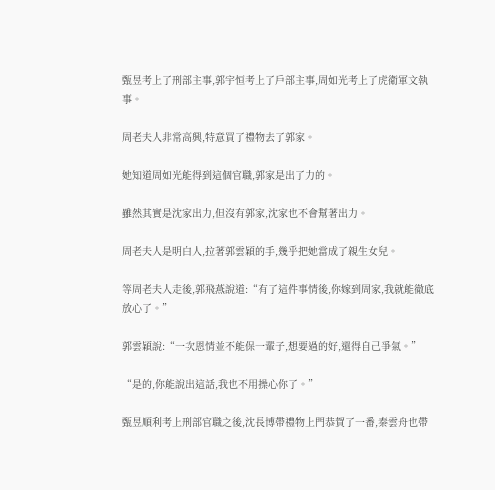甄昱考上了刑部主事,郭宇恒考上了戶部主事,周如光考上了虎衛軍文執事。

周老夫人非常高興,特意買了禮物去了郭家。

她知道周如光能得到這個官職,郭家是出了力的。

雖然其實是沈家出力,但沒有郭家,沈家也不會幫著出力。

周老夫人是明白人,拉著郭雲穎的手,幾乎把她當成了親生女兒。

等周老夫人走後,郭飛燕說道:“有了這件事情後,你嫁到周家,我就能徹底放心了。”

郭雲穎說:“一次恩情並不能保一輩子,想要過的好,還得自己爭氣。”

“是的,你能說出這話,我也不用操心你了。”

甄昱順利考上刑部官職之後,沈長博帶禮物上門恭賀了一番,秦雲舟也帶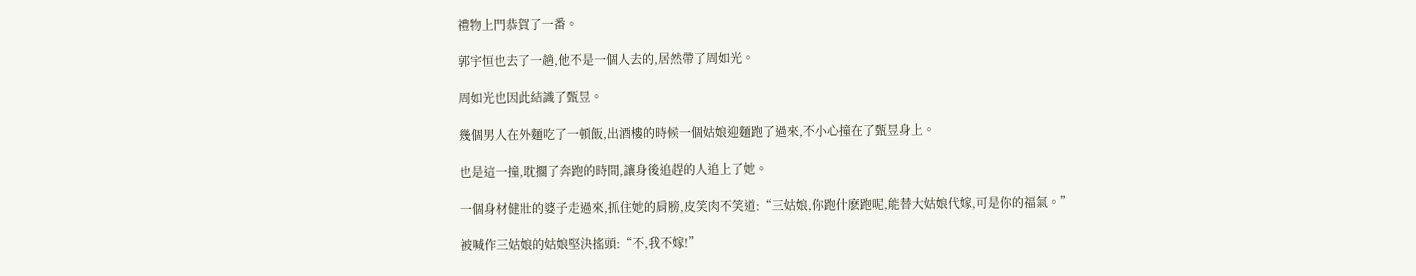禮物上門恭賀了一番。

郭宇恒也去了一趟,他不是一個人去的,居然帶了周如光。

周如光也因此結識了甄昱。

幾個男人在外麵吃了一頓飯,出酒樓的時候一個姑娘迎麵跑了過來,不小心撞在了甄昱身上。

也是這一撞,耽擱了奔跑的時間,讓身後追趕的人追上了她。

一個身材健壯的婆子走過來,抓住她的肩膀,皮笑肉不笑道:“三姑娘,你跑什麽跑呢,能替大姑娘代嫁,可是你的福氣。”

被喊作三姑娘的姑娘堅決搖頭:“不,我不嫁!”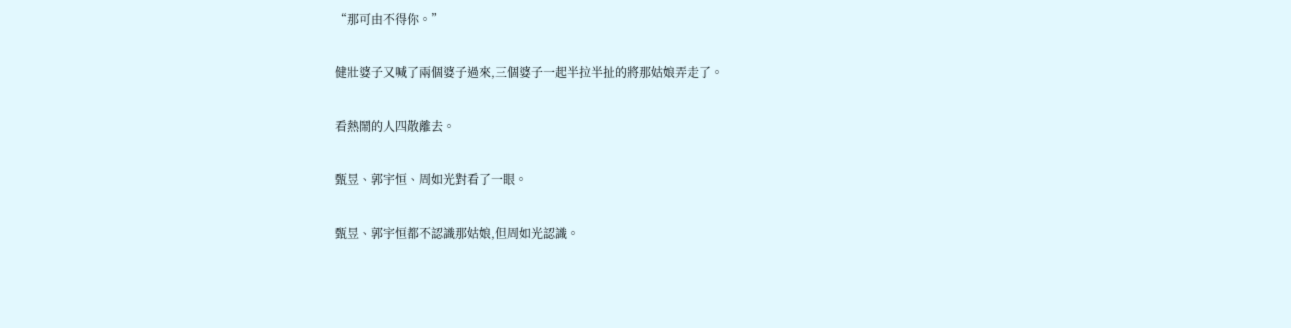“那可由不得你。”

健壯婆子又喊了兩個婆子過來,三個婆子一起半拉半扯的將那姑娘弄走了。

看熱鬧的人四散離去。

甄昱、郭宇恒、周如光對看了一眼。

甄昱、郭宇恒都不認識那姑娘,但周如光認識。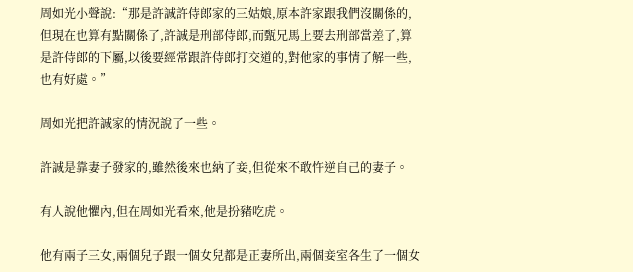周如光小聲說:“那是許誠許侍郎家的三姑娘,原本許家跟我們沒關係的,但現在也算有點關係了,許誠是刑部侍郎,而甄兄馬上要去刑部當差了,算是許侍郎的下屬,以後要經常跟許侍郎打交道的,對他家的事情了解一些,也有好處。”

周如光把許誠家的情況說了一些。

許誠是靠妻子發家的,雖然後來也納了妾,但從來不敢忤逆自己的妻子。

有人說他懼內,但在周如光看來,他是扮豬吃虎。

他有兩子三女,兩個兒子跟一個女兒都是正妻所出,兩個妾室各生了一個女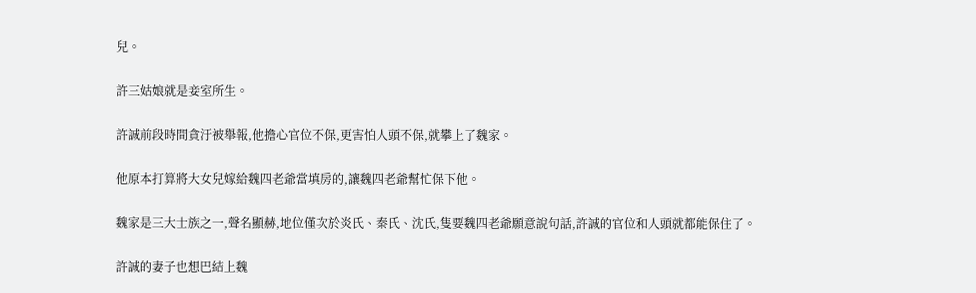兒。

許三姑娘就是妾室所生。

許誠前段時間貪汙被舉報,他擔心官位不保,更害怕人頭不保,就攀上了魏家。

他原本打算將大女兒嫁給魏四老爺當填房的,讓魏四老爺幫忙保下他。

魏家是三大士族之一,聲名顯赫,地位僅次於炎氏、秦氏、沈氏,隻要魏四老爺願意說句話,許誠的官位和人頭就都能保住了。

許誠的妻子也想巴結上魏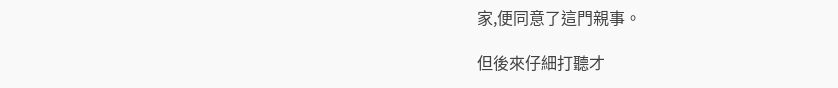家,便同意了這門親事。

但後來仔細打聽才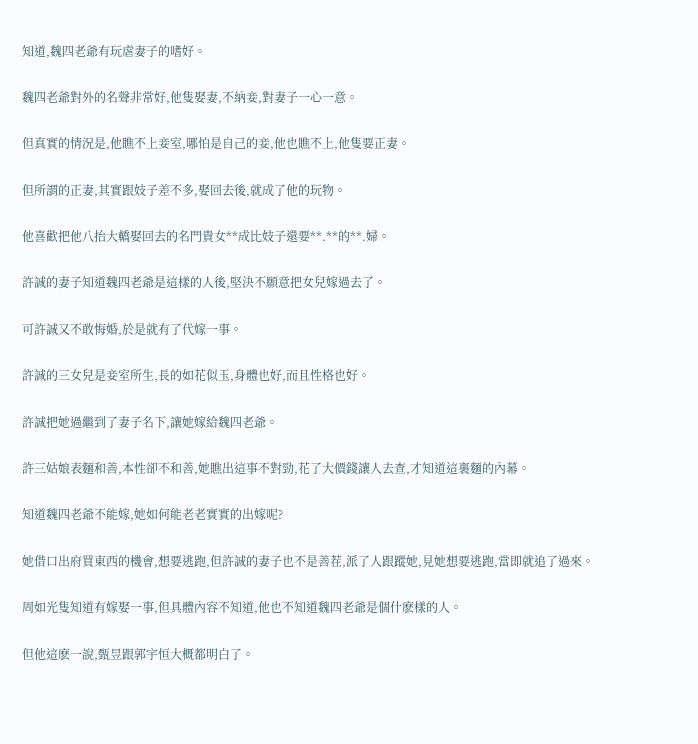知道,魏四老爺有玩虐妻子的嗜好。

魏四老爺對外的名聲非常好,他隻娶妻,不納妾,對妻子一心一意。

但真實的情況是,他瞧不上妾室,哪怕是自己的妾,他也瞧不上,他隻要正妻。

但所謂的正妻,其實跟妓子差不多,娶回去後,就成了他的玩物。

他喜歡把他八抬大轎娶回去的名門貴女**成比妓子還要**.**的**.婦。

許誠的妻子知道魏四老爺是這樣的人後,堅決不願意把女兒嫁過去了。

可許誠又不敢悔婚,於是就有了代嫁一事。

許誠的三女兒是妾室所生,長的如花似玉,身體也好,而且性格也好。

許誠把她過繼到了妻子名下,讓她嫁給魏四老爺。

許三姑娘表麵和善,本性卻不和善,她瞧出這事不對勁,花了大價錢讓人去查,才知道這裏麵的內幕。

知道魏四老爺不能嫁,她如何能老老實實的出嫁呢?

她借口出府買東西的機會,想要逃跑,但許誠的妻子也不是善茬,派了人跟蹤她,見她想要逃跑,當即就追了過來。

周如光隻知道有嫁娶一事,但具體內容不知道,他也不知道魏四老爺是個什麽樣的人。

但他這麽一說,甄昱跟郭宇恒大概都明白了。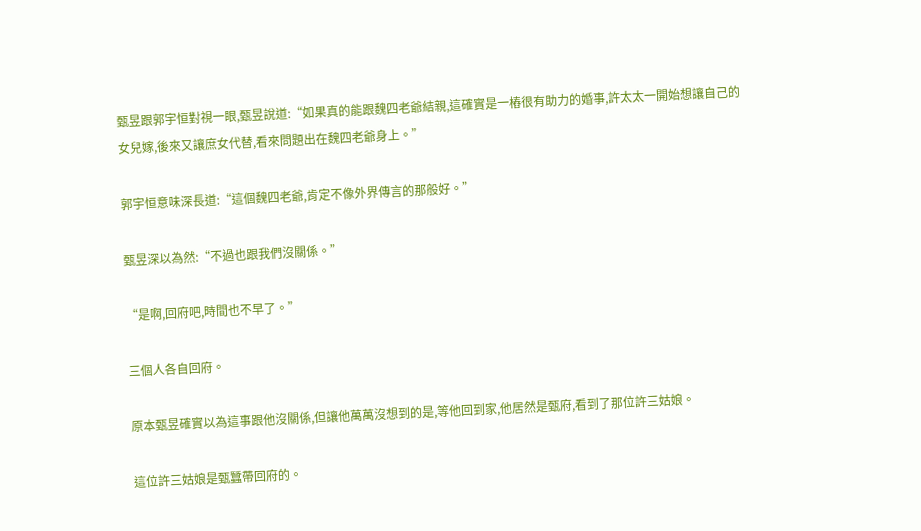甄昱跟郭宇恒對視一眼,甄昱說道:“如果真的能跟魏四老爺結親,這確實是一樁很有助力的婚事,許太太一開始想讓自己的女兒嫁,後來又讓庶女代替,看來問題出在魏四老爺身上。”

郭宇恒意味深長道:“這個魏四老爺,肯定不像外界傳言的那般好。”

甄昱深以為然:“不過也跟我們沒關係。”

“是啊,回府吧,時間也不早了。”

三個人各自回府。

原本甄昱確實以為這事跟他沒關係,但讓他萬萬沒想到的是,等他回到家,他居然是甄府,看到了那位許三姑娘。

這位許三姑娘是甄蠶帶回府的。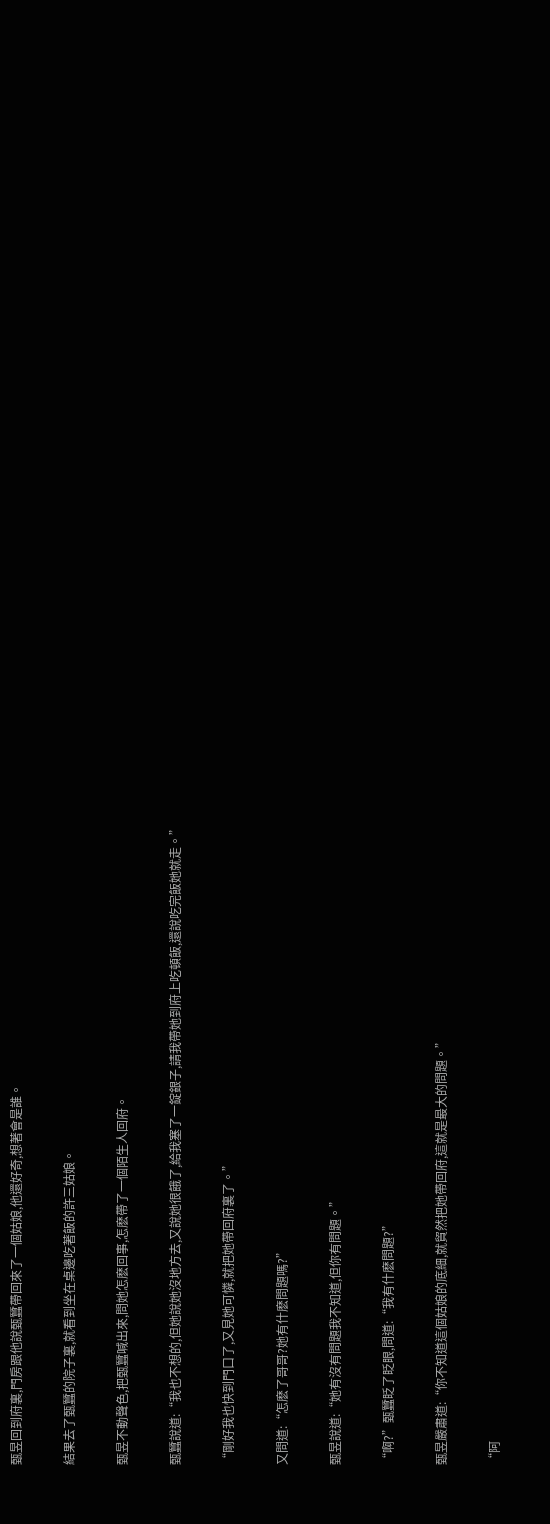甄昱回到府裏,門房跟他說甄蠶帶回來了一個姑娘,他還好奇,想著會是誰。

結果去了甄蠶的院子裏,就看到坐在桌邊吃著飯的許三姑娘。

甄昱不動聲色,把甄蠶喊出來,問她怎麽回事,怎麽帶了一個陌生人回府。

甄蠶說道:“我也不想的,但她說她沒地方去,又說她很餓了,給我塞了一錠銀子,請我帶她到府上吃頓飯,還說吃完飯她就走。”

“剛好我也快到門口了,又見她可憐,就把她帶回府裏了。”

又問道:“怎麽了哥哥?她有什麽問題嗎?”

甄昱說道:“她有沒有問題我不知道,但你有問題。”

“啊?”甄蠶眨了眨眼,問道:“我有什麽問題?”

甄昱嚴肅道:“你不知道這個姑娘的底細,就貿然把她帶回府,這就是最大的問題。”

“阿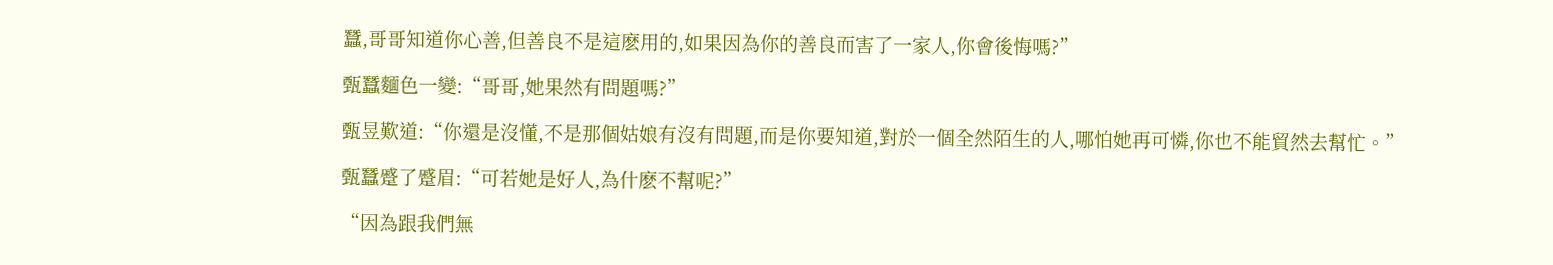蠶,哥哥知道你心善,但善良不是這麽用的,如果因為你的善良而害了一家人,你會後悔嗎?”

甄蠶麵色一變:“哥哥,她果然有問題嗎?”

甄昱歎道:“你還是沒懂,不是那個姑娘有沒有問題,而是你要知道,對於一個全然陌生的人,哪怕她再可憐,你也不能貿然去幫忙。”

甄蠶蹙了蹙眉:“可若她是好人,為什麽不幫呢?”

“因為跟我們無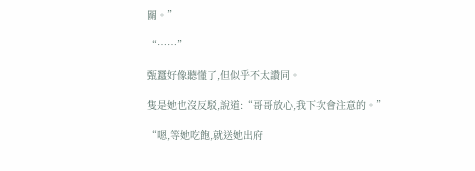關。”

“……”

甄蠶好像聽懂了,但似乎不太讚同。

隻是她也沒反駁,說道:“哥哥放心,我下次會注意的。”

“嗯,等她吃飽,就送她出府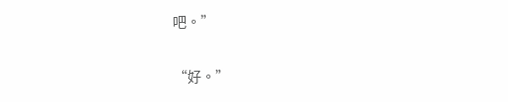吧。”

“好。”